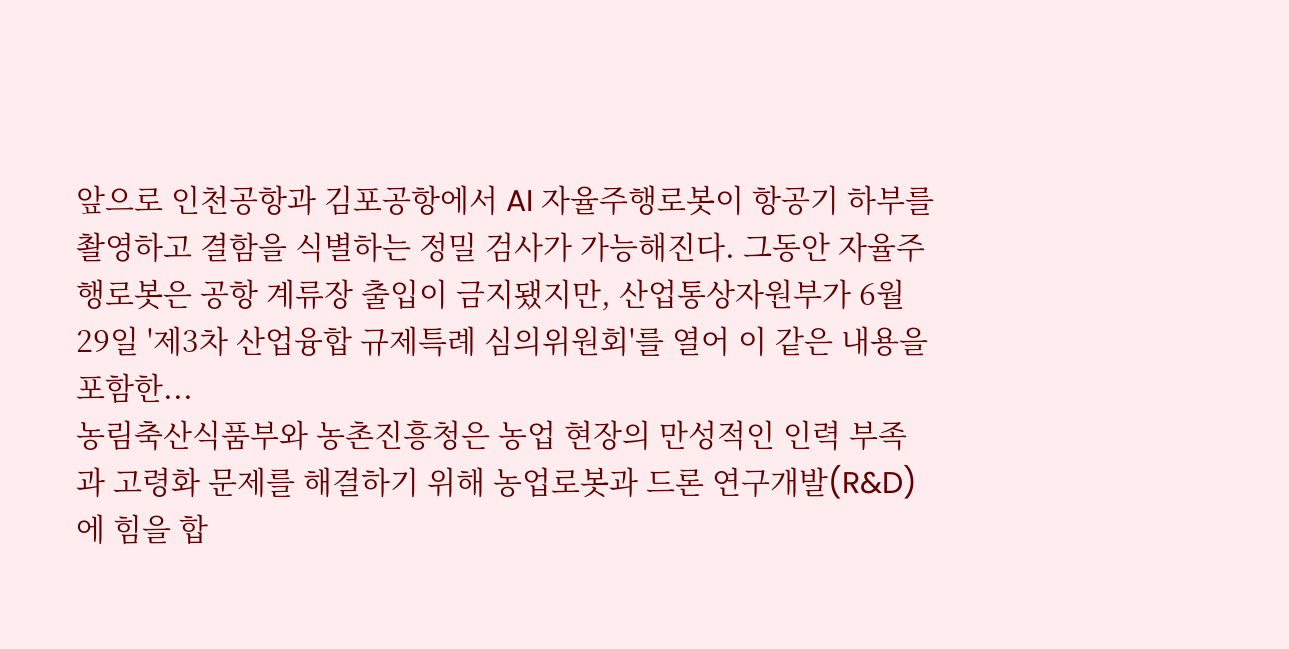앞으로 인천공항과 김포공항에서 AI 자율주행로봇이 항공기 하부를 촬영하고 결함을 식별하는 정밀 검사가 가능해진다. 그동안 자율주행로봇은 공항 계류장 출입이 금지됐지만, 산업통상자원부가 6월 29일 '제3차 산업융합 규제특례 심의위원회'를 열어 이 같은 내용을 포함한...
농림축산식품부와 농촌진흥청은 농업 현장의 만성적인 인력 부족과 고령화 문제를 해결하기 위해 농업로봇과 드론 연구개발(R&D)에 힘을 합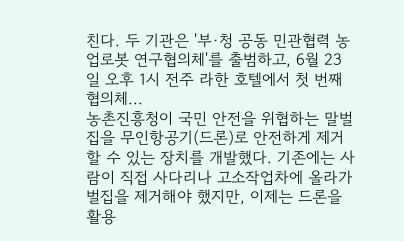친다. 두 기관은 '부·청 공동 민관협력 농업로봇 연구협의체'를 출범하고, 6월 23일 오후 1시 전주 라한 호텔에서 첫 번째 협의체...
농촌진흥청이 국민 안전을 위협하는 말벌집을 무인항공기(드론)로 안전하게 제거할 수 있는 장치를 개발했다. 기존에는 사람이 직접 사다리나 고소작업차에 올라가 벌집을 제거해야 했지만, 이제는 드론을 활용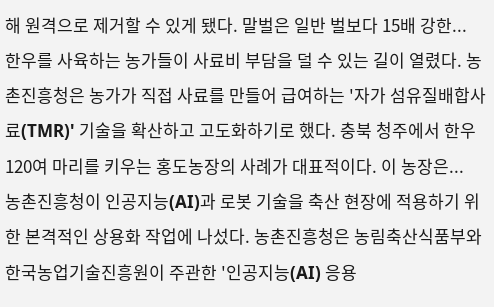해 원격으로 제거할 수 있게 됐다. 말벌은 일반 벌보다 15배 강한...
한우를 사육하는 농가들이 사료비 부담을 덜 수 있는 길이 열렸다. 농촌진흥청은 농가가 직접 사료를 만들어 급여하는 '자가 섬유질배합사료(TMR)' 기술을 확산하고 고도화하기로 했다. 충북 청주에서 한우 120여 마리를 키우는 홍도농장의 사례가 대표적이다. 이 농장은...
농촌진흥청이 인공지능(AI)과 로봇 기술을 축산 현장에 적용하기 위한 본격적인 상용화 작업에 나섰다. 농촌진흥청은 농림축산식품부와 한국농업기술진흥원이 주관한 '인공지능(AI) 응용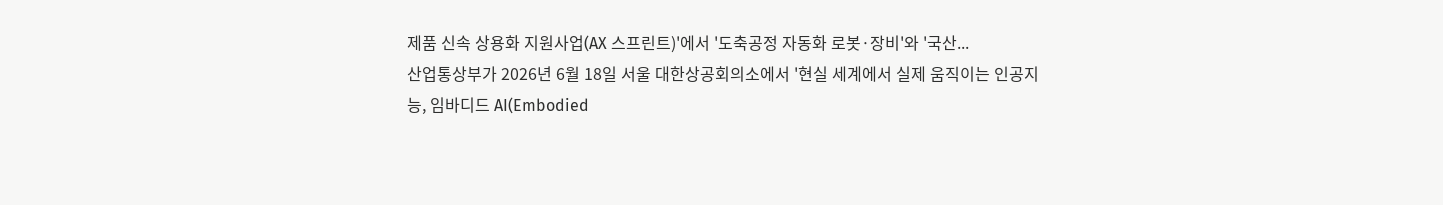제품 신속 상용화 지원사업(AX 스프린트)'에서 '도축공정 자동화 로봇·장비'와 '국산...
산업통상부가 2026년 6월 18일 서울 대한상공회의소에서 '현실 세계에서 실제 움직이는 인공지능, 임바디드 AI(Embodied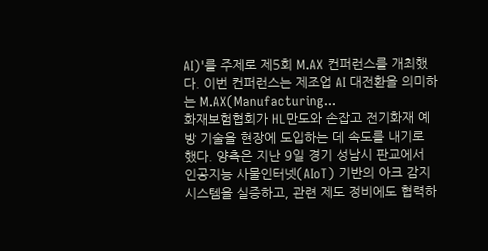AI)'를 주제로 제5회 M.AX 컨퍼런스를 개최했다. 이번 컨퍼런스는 제조업 AI 대전환을 의미하는 M.AX(Manufacturing...
화재보험협회가 HL만도와 손잡고 전기화재 예방 기술을 현장에 도입하는 데 속도를 내기로 했다. 양측은 지난 9일 경기 성남시 판교에서 인공지능 사물인터넷(AIoT) 기반의 아크 감지 시스템을 실증하고, 관련 제도 정비에도 협력하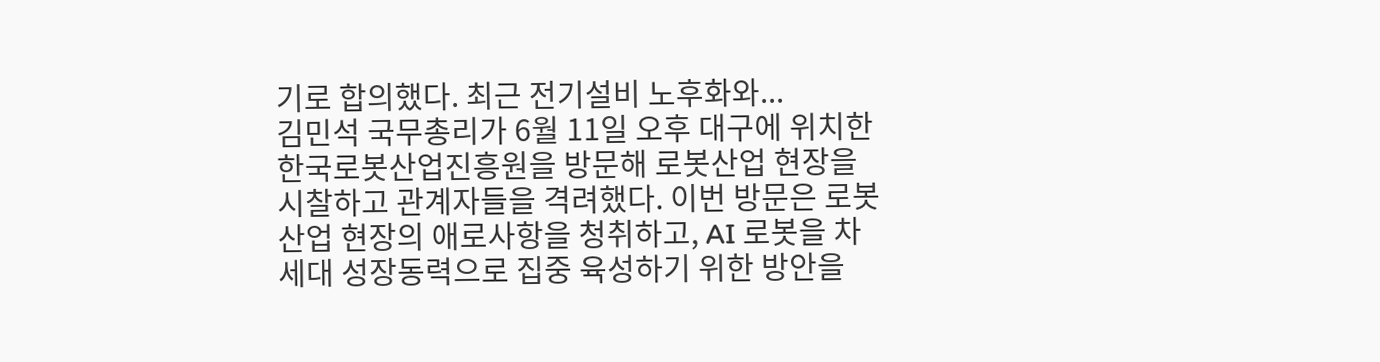기로 합의했다. 최근 전기설비 노후화와...
김민석 국무총리가 6월 11일 오후 대구에 위치한 한국로봇산업진흥원을 방문해 로봇산업 현장을 시찰하고 관계자들을 격려했다. 이번 방문은 로봇산업 현장의 애로사항을 청취하고, AI 로봇을 차세대 성장동력으로 집중 육성하기 위한 방안을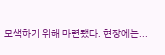모색하기 위해 마련됐다. 현장에는...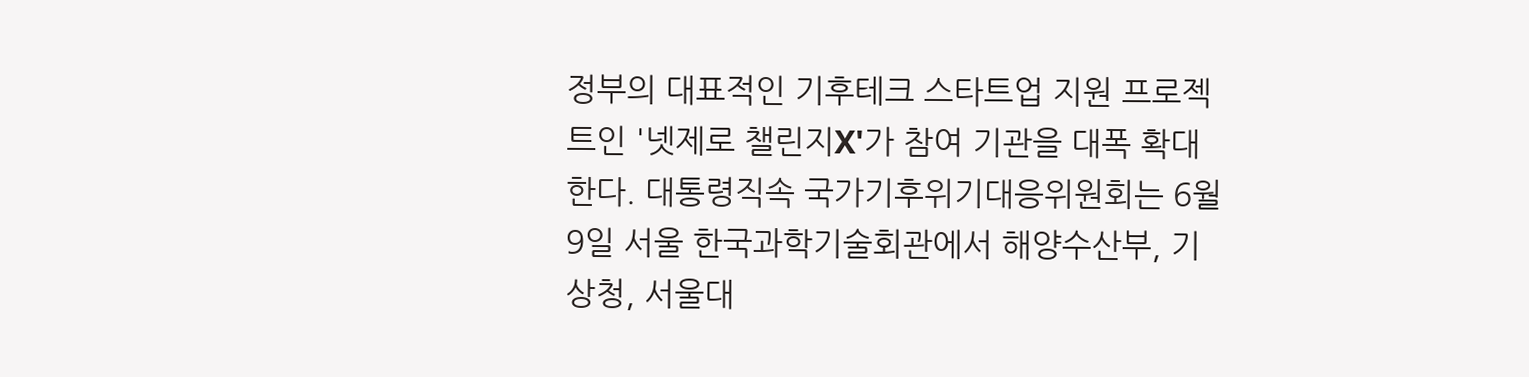정부의 대표적인 기후테크 스타트업 지원 프로젝트인 '넷제로 챌린지X'가 참여 기관을 대폭 확대한다. 대통령직속 국가기후위기대응위원회는 6월 9일 서울 한국과학기술회관에서 해양수산부, 기상청, 서울대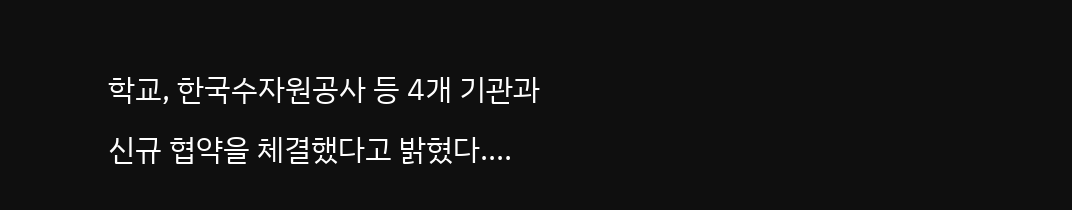학교, 한국수자원공사 등 4개 기관과 신규 협약을 체결했다고 밝혔다....